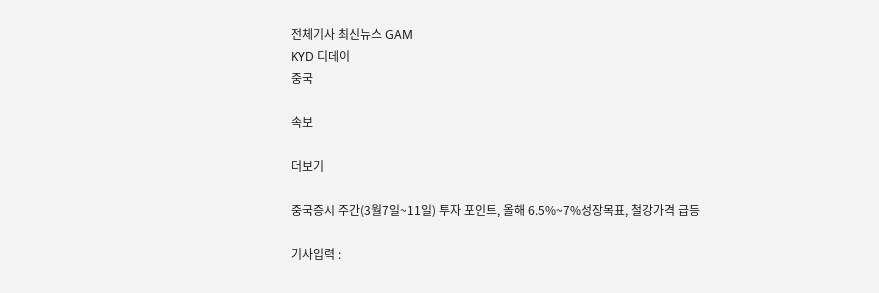전체기사 최신뉴스 GAM
KYD 디데이
중국

속보

더보기

중국증시 주간(3월7일~11일) 투자 포인트, 올해 6.5%~7%성장목표, 철강가격 급등

기사입력 :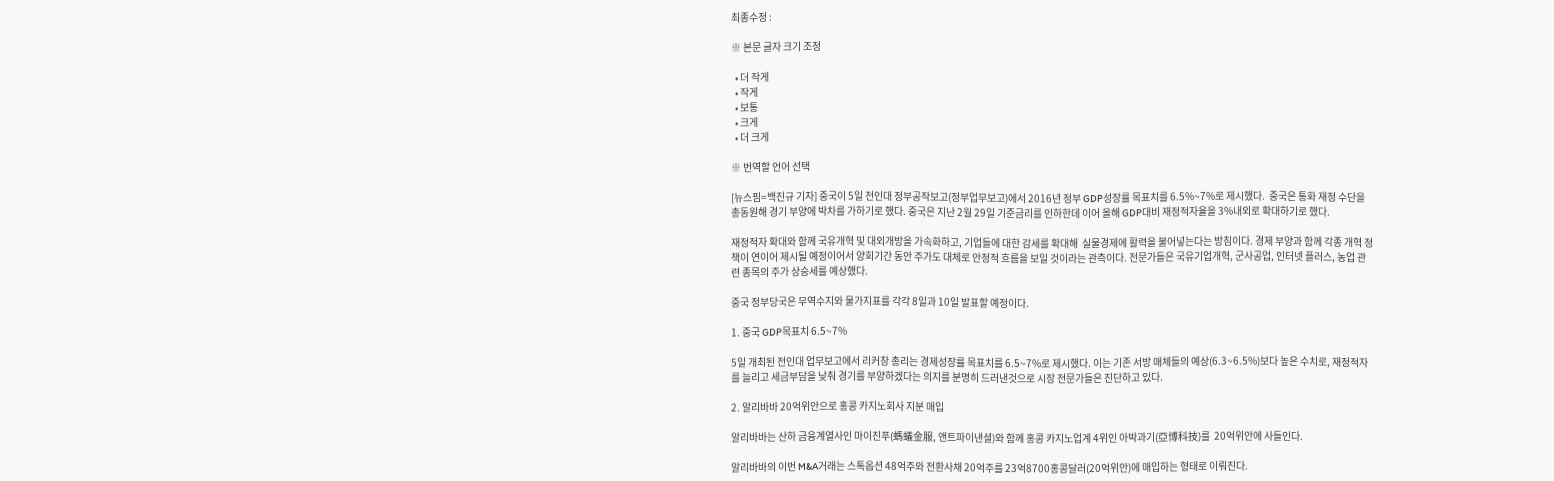최종수정 :

※ 본문 글자 크기 조정

  • 더 작게
  • 작게
  • 보통
  • 크게
  • 더 크게

※ 번역할 언어 선택

[뉴스핌=백진규 기자] 중국이 5일 전인대 정부공작보고(정부업무보고)에서 2016년 정부 GDP성장률 목표치를 6.5%~7%로 제시했다.  중국은 통화 재정 수단을 총동원해 경기 부양에 박차를 가하기로 했다. 중국은 지난 2월 29일 기준금리를 인하한데 이어 올해 GDP대비 재정적자율을 3%내외로 확대하기로 했다.

재정적자 확대와 함께 국유개혁 및 대외개방을 가속화하고, 기업들에 대한 감세를 확대해  실물경제에 활력을 불어넣는다는 방침이다. 경제 부양과 함께 각종 개혁 정책이 연이어 제시될 예정이어서 양회기간 동안 주가도 대체로 안정적 흐름을 보일 것이라는 관측이다. 전문가들은 국유기업개혁, 군사공업, 인터넷 플러스, 농업 관련 종목의 주가 상승세를 예상했다.

중국 정부당국은 무역수지와 물가지표를 각각 8일과 10일 발표할 예정이다.

1. 중국 GDP목표치 6.5~7%

5일 개최된 전인대 업무보고에서 리커창 총리는 경제성장률 목표치를 6.5~7%로 제시했다. 이는 기존 서방 매체들의 예상(6.3~6.5%)보다 높은 수치로, 재정적자를 늘리고 세금부담을 낮춰 경기를 부양하겠다는 의지를 분명히 드러낸것으로 시장 전문가들은 진단하고 있다.

2. 알리바바 20억위안으로 홍콩 카지노회사 지분 매입

알리바바는 산하 금융계열사인 마이진푸(螞蟻金服, 앤트파이낸셜)와 함께 홍콩 카지노업계 4위인 아박과기(亞博科技)를  20억위안에 사들인다.

알리바바의 이번 M&A거래는 스톡옵션 48억주와 전환사채 20억주를 23억8700홍콩달러(20억위안)에 매입하는 형태로 이뤄진다.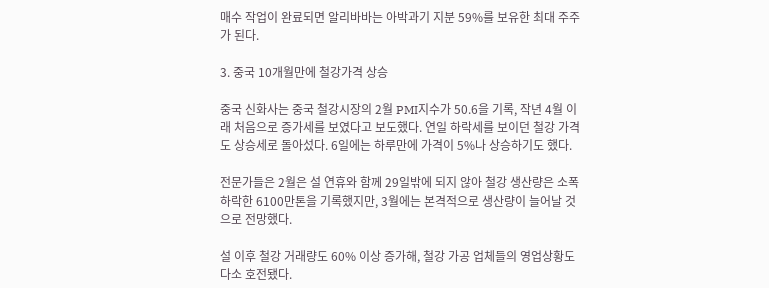매수 작업이 완료되면 알리바바는 아박과기 지분 59%를 보유한 최대 주주가 된다.

3. 중국 10개월만에 철강가격 상승

중국 신화사는 중국 철강시장의 2월 PMI지수가 50.6을 기록, 작년 4월 이래 처음으로 증가세를 보였다고 보도했다. 연일 하락세를 보이던 철강 가격도 상승세로 돌아섰다. 6일에는 하루만에 가격이 5%나 상승하기도 했다.

전문가들은 2월은 설 연휴와 함께 29일밖에 되지 않아 철강 생산량은 소폭 하락한 6100만톤을 기록했지만, 3월에는 본격적으로 생산량이 늘어날 것으로 전망했다.

설 이후 철강 거래량도 60% 이상 증가해, 철강 가공 업체들의 영업상황도 다소 호전됐다.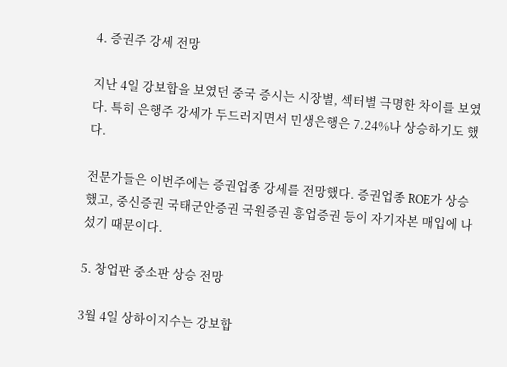4. 증권주 강세 전망

지난 4일 강보합을 보였던 중국 증시는 시장별, 섹터별 극명한 차이를 보였다. 특히 은행주 강세가 두드러지면서 민생은행은 7.24%나 상승하기도 했다.

전문가들은 이번주에는 증권업종 강세를 전망했다. 증권업종 ROE가 상승했고, 중신증권 국태군안증권 국원증권 흥업증권 등이 자기자본 매입에 나섰기 때문이다.

5. 창업판 중소판 상승 전망

3월 4일 상하이지수는 강보합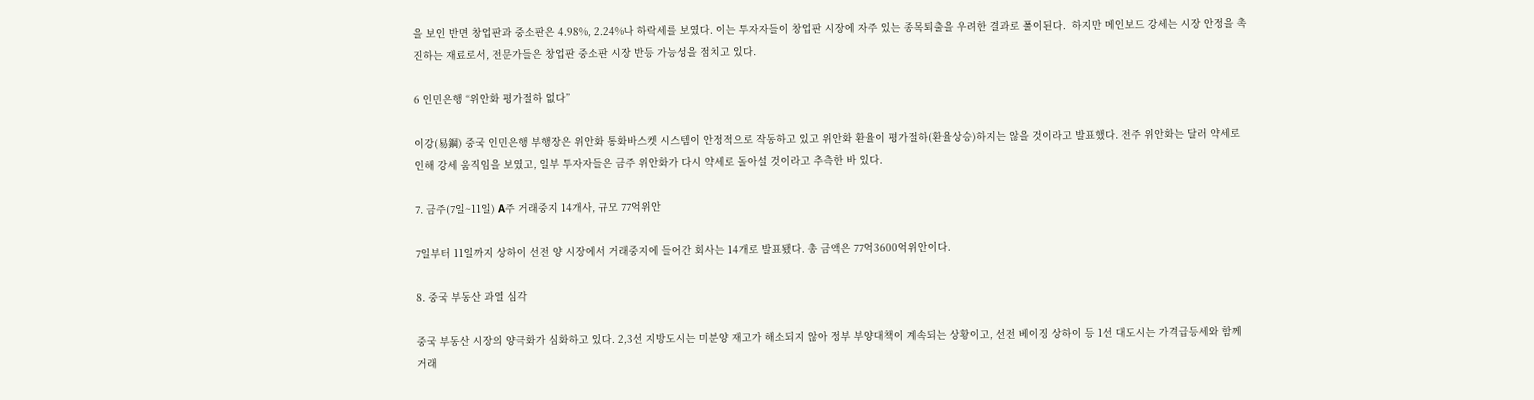을 보인 반면 창업판과 중소판은 4.98%, 2.24%나 하락세를 보였다. 이는 투자자들이 창업판 시장에 자주 있는 종목퇴출을 우려한 결과로 풀이된다.  하지만 메인보드 강세는 시장 안정을 촉진하는 재료로서, 전문가들은 창업판 중소판 시장 반등 가능성을 점치고 있다.

6 인민은행 “위안화 평가절하 없다”

이강(易鋼) 중국 인민은행 부행장은 위안화 통화바스켓 시스템이 안정적으로 작동하고 있고 위안화 환율이 평가절하(환율상승)하지는 않을 것이라고 발표했다. 전주 위안화는 달러 약세로 인해 강세 움직임을 보였고, 일부 투자자들은 금주 위안화가 다시 약세로 돌아설 것이라고 추측한 바 있다.

7. 금주(7일~11일) A주 거래중지 14개사, 규모 77억위안

7일부터 11일까지 상하이 선전 양 시장에서 거래중지에 들어간 회사는 14개로 발표됐다. 총 금액은 77억3600억위안이다.

8. 중국 부동산 과열 심각

중국 부동산 시장의 양극화가 심화하고 있다. 2,3선 지방도시는 미분양 재고가 해소되지 않아 정부 부양대책이 계속되는 상황이고, 선전 베이징 상하이 등 1선 대도시는 가격급등세와 함께 거래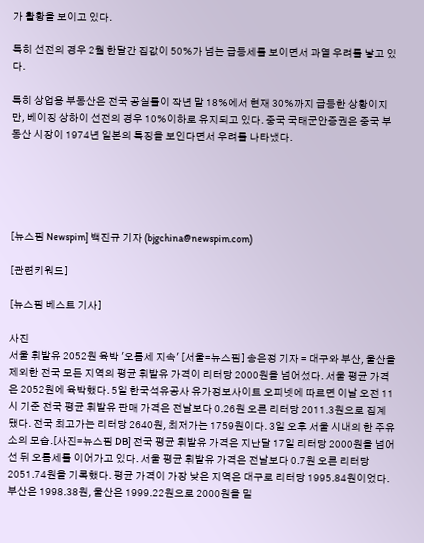가 활황을 보이고 있다.

특히 선전의 경우 2월 한달간 집값이 50%가 넘는 급등세를 보이면서 과열 우려를 낳고 있다.

특히 상업용 부동산은 전국 공실률이 작년 말 18%에서 현재 30%까지 급등한 상황이지만, 베이징 상하이 선전의 경우 10%이하로 유지되고 있다. 중국 국태군안증권은 중국 부동산 시장이 1974년 일본의 특징을 보인다면서 우려를 나타냈다.





[뉴스핌 Newspim] 백진규 기자 (bjgchina@newspim.com)

[관련키워드]

[뉴스핌 베스트 기사]

사진
서울 휘발유 2052원 육박 '오름세 지속' [서울=뉴스핌] 송은정 기자 = 대구와 부산, 울산을 제외한 전국 모든 지역의 평균 휘발유 가격이 리터당 2000원을 넘어섰다. 서울 평균 가격은 2052원에 육박했다. 5일 한국석유공사 유가정보사이트 오피넷에 따르면 이날 오전 11시 기준 전국 평균 휘발유 판매 가격은 전날보다 0.26원 오른 리터당 2011.3원으로 집계됐다. 전국 최고가는 리터당 2640원, 최저가는 1759원이다. 3일 오후 서울 시내의 한 주유소의 모습.[사진=뉴스핌 DB] 전국 평균 휘발유 가격은 지난달 17일 리터당 2000원을 넘어선 뒤 오름세를 이어가고 있다. 서울 평균 휘발유 가격은 전날보다 0.7원 오른 리터당 2051.74원을 기록했다. 평균 가격이 가장 낮은 지역은 대구로 리터당 1995.84원이었다. 부산은 1998.38원, 울산은 1999.22원으로 2000원을 밑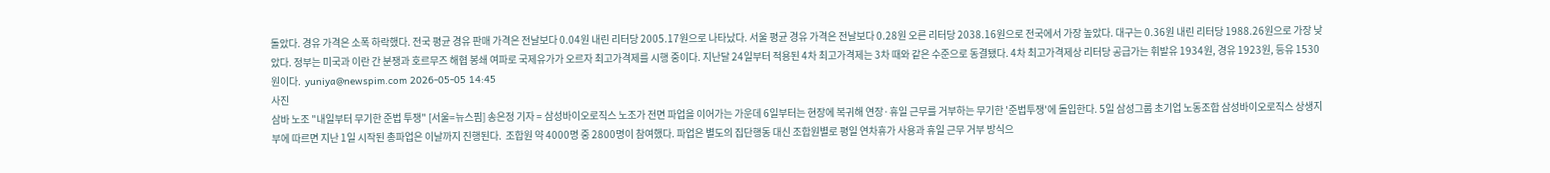돌았다. 경유 가격은 소폭 하락했다. 전국 평균 경유 판매 가격은 전날보다 0.04원 내린 리터당 2005.17원으로 나타났다. 서울 평균 경유 가격은 전날보다 0.28원 오른 리터당 2038.16원으로 전국에서 가장 높았다. 대구는 0.36원 내린 리터당 1988.26원으로 가장 낮았다. 정부는 미국과 이란 간 분쟁과 호르무즈 해협 봉쇄 여파로 국제유가가 오르자 최고가격제를 시행 중이다. 지난달 24일부터 적용된 4차 최고가격제는 3차 때와 같은 수준으로 동결됐다. 4차 최고가격제상 리터당 공급가는 휘발유 1934원, 경유 1923원, 등유 1530원이다.  yuniya@newspim.com 2026-05-05 14:45
사진
삼바 노조 "내일부터 무기한 준법 투쟁" [서울=뉴스핌] 송은정 기자 = 삼성바이오로직스 노조가 전면 파업을 이어가는 가운데 6일부터는 현장에 복귀해 연장·휴일 근무를 거부하는 무기한 '준법투쟁'에 돌입한다. 5일 삼성그룹 초기업 노동조합 삼성바이오로직스 상생지부에 따르면 지난 1일 시작된 총파업은 이날까지 진행된다.  조합원 약 4000명 중 2800명이 참여했다. 파업은 별도의 집단행동 대신 조합원별로 평일 연차휴가 사용과 휴일 근무 거부 방식으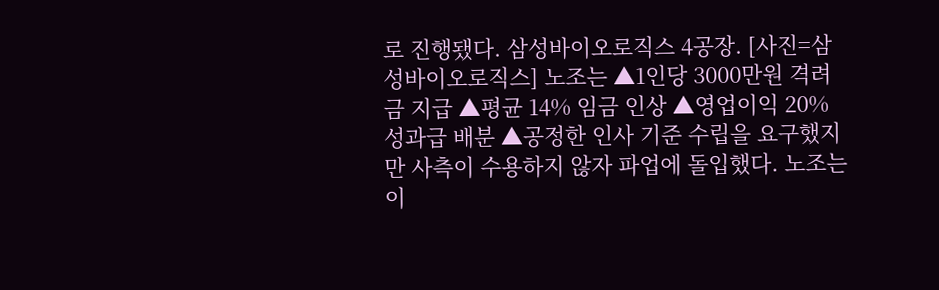로 진행됐다. 삼성바이오로직스 4공장. [사진=삼성바이오로직스] 노조는 ▲1인당 3000만원 격려금 지급 ▲평균 14% 임금 인상 ▲영업이익 20% 성과급 배분 ▲공정한 인사 기준 수립을 요구했지만 사측이 수용하지 않자 파업에 돌입했다. 노조는 이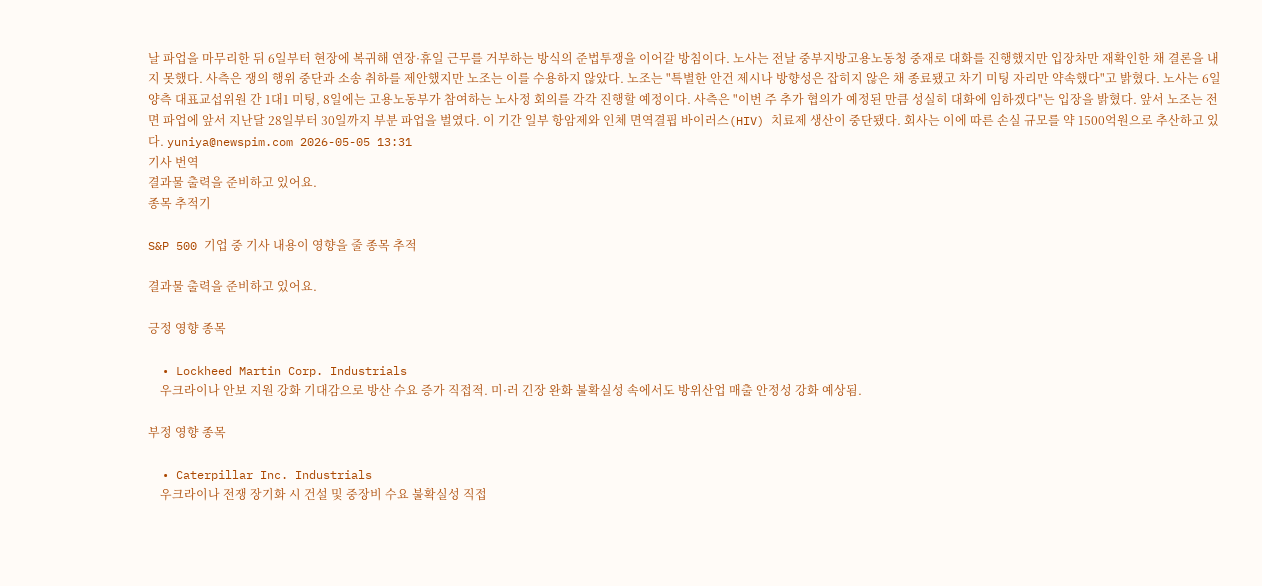날 파업을 마무리한 뒤 6일부터 현장에 복귀해 연장·휴일 근무를 거부하는 방식의 준법투쟁을 이어갈 방침이다. 노사는 전날 중부지방고용노동청 중재로 대화를 진행했지만 입장차만 재확인한 채 결론을 내지 못했다. 사측은 쟁의 행위 중단과 소송 취하를 제안했지만 노조는 이를 수용하지 않았다. 노조는 "특별한 안건 제시나 방향성은 잡히지 않은 채 종료됐고 차기 미팅 자리만 약속했다"고 밝혔다. 노사는 6일 양측 대표교섭위원 간 1대1 미팅, 8일에는 고용노동부가 참여하는 노사정 회의를 각각 진행할 예정이다. 사측은 "이번 주 추가 협의가 예정된 만큼 성실히 대화에 임하겠다"는 입장을 밝혔다. 앞서 노조는 전면 파업에 앞서 지난달 28일부터 30일까지 부분 파업을 벌였다. 이 기간 일부 항암제와 인체 면역결핍 바이러스(HIV) 치료제 생산이 중단됐다. 회사는 이에 따른 손실 규모를 약 1500억원으로 추산하고 있다. yuniya@newspim.com 2026-05-05 13:31
기사 번역
결과물 출력을 준비하고 있어요.
종목 추적기

S&P 500 기업 중 기사 내용이 영향을 줄 종목 추적

결과물 출력을 준비하고 있어요.

긍정 영향 종목

  • Lockheed Martin Corp. Industrials
    우크라이나 안보 지원 강화 기대감으로 방산 수요 증가 직접적. 미·러 긴장 완화 불확실성 속에서도 방위산업 매출 안정성 강화 예상됨.

부정 영향 종목

  • Caterpillar Inc. Industrials
    우크라이나 전쟁 장기화 시 건설 및 중장비 수요 불확실성 직접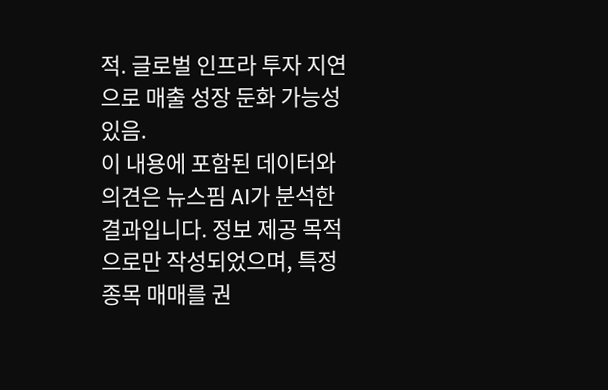적. 글로벌 인프라 투자 지연으로 매출 성장 둔화 가능성 있음.
이 내용에 포함된 데이터와 의견은 뉴스핌 AI가 분석한 결과입니다. 정보 제공 목적으로만 작성되었으며, 특정 종목 매매를 권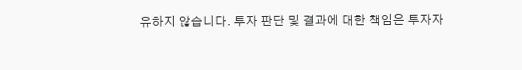유하지 않습니다. 투자 판단 및 결과에 대한 책임은 투자자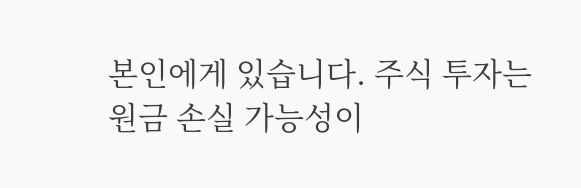본인에게 있습니다. 주식 투자는 원금 손실 가능성이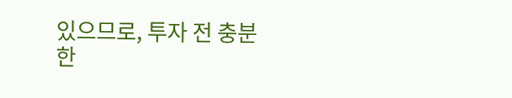있으므로, 투자 전 충분한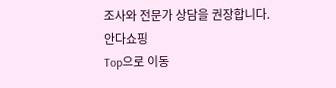조사와 전문가 상담을 권장합니다.
안다쇼핑
Top으로 이동